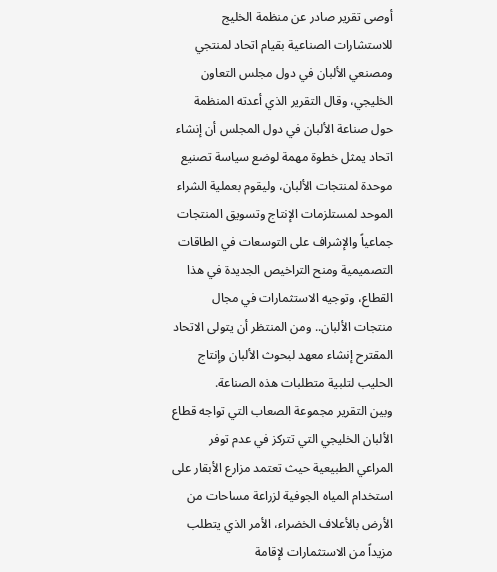أوصى تقرير صادر عن منظمة الخليج للاستشارات الصناعية بقيام اتحاد لمنتجي ومصنعي الألبان في دول مجلس التعاون الخليجي، وقال التقرير الذي أعدته المنظمة حول صناعة الألبان في دول المجلس أن إنشاء اتحاد يمثل خطوة مهمة لوضع سياسة تصنيع موحدة لمنتجات الألبان، وليقوم بعملية الشراء الموحد لمستلزمات الإنتاج وتسويق المنتجات جماعياً والإشراف على التوسعات في الطاقات التصميمية ومنح التراخيص الجديدة في هذا القطاع، وتوجيه الاستثمارات في مجال منتجات الألبان.. ومن المنتظر أن يتولى الاتحاد المقترح إنشاء معهد لبحوث الألبان وإنتاج الحليب لتلبية متطلبات هذه الصناعة.
وبين التقرير مجموعة الصعاب التي تواجه قطاع الألبان الخليجي التي تتركز في عدم توفر المراعي الطبيعية حيث تعتمد مزارع الأبقار على استخدام المياه الجوفية لزراعة مساحات من الأرض بالأعلاف الخضراء، الأمر الذي يتطلب مزيداً من الاستثمارات لإقامة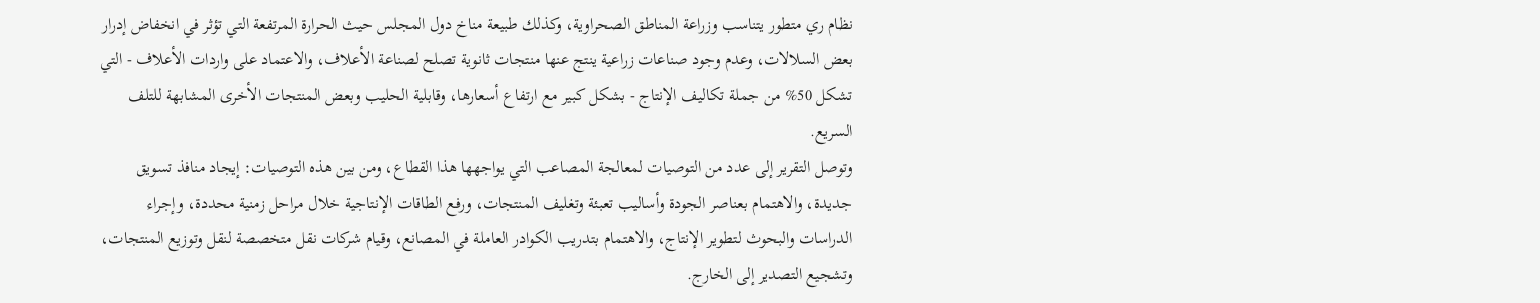نظام ري متطور يتناسب وزراعة المناطق الصحراوية، وكذلك طبيعة مناخ دول المجلس حيث الحرارة المرتفعة التي تؤثر في انخفاض إدرار بعض السلالات، وعدم وجود صناعات زراعية ينتج عنها منتجات ثانوية تصلح لصناعة الأعلاف، والاعتماد على واردات الأعلاف - التي تشكل 50% من جملة تكاليف الإنتاج - بشكل كبير مع ارتفاع أسعارها، وقابلية الحليب وبعض المنتجات الأخرى المشابهة للتلف السريع.
وتوصل التقرير إلى عدد من التوصيات لمعالجة المصاعب التي يواجهها هذا القطاع، ومن بين هذه التوصيات: إيجاد منافذ تسويق جديدة، والاهتمام بعناصر الجودة وأساليب تعبئة وتغليف المنتجات، ورفع الطاقات الإنتاجية خلال مراحل زمنية محددة، وإجراء الدراسات والبحوث لتطوير الإنتاج، والاهتمام بتدريب الكوادر العاملة في المصانع، وقيام شركات نقل متخصصة لنقل وتوزيع المنتجات، وتشجيع التصدير إلى الخارج.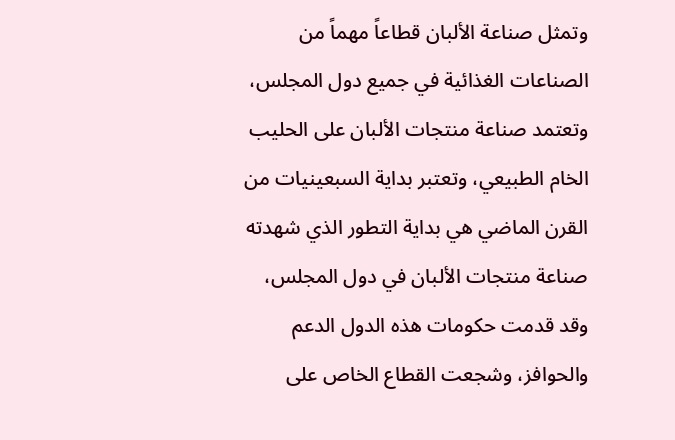وتمثل صناعة الألبان قطاعاً مهماً من الصناعات الغذائية في جميع دول المجلس، وتعتمد صناعة منتجات الألبان على الحليب الخام الطبيعي، وتعتبر بداية السبعينيات من القرن الماضي هي بداية التطور الذي شهدته صناعة منتجات الألبان في دول المجلس، وقد قدمت حكومات هذه الدول الدعم والحوافز، وشجعت القطاع الخاص على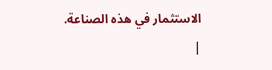الاستثمار في هذه الصناعة.
|